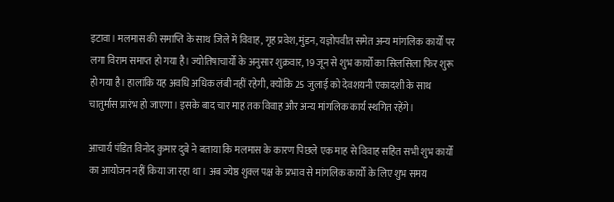इटावा। मलमास की समाप्ति के साथ जिले में विवाह, गृह प्रवेश, मुंडन, यज्ञोपवीत समेत अन्य मांगलिक कार्यों पर लगा विराम समाप्त हो गया है। ज्योतिषाचार्यों के अनुसार शुक्रवार, 19 जून से शुभ कार्यों का सिलसिला फिर शुरू हो गया है। हालांकि यह अवधि अधिक लंबी नहीं रहेगी, क्योंकि 25 जुलाई को देवशयनी एकादशी के साथ चातुर्मास प्रारंभ हो जाएगा। इसके बाद चार माह तक विवाह और अन्य मांगलिक कार्य स्थगित रहेंगे।

आचार्य पंडित विनोद कुमार दुबे ने बताया कि मलमास के कारण पिछले एक माह से विवाह सहित सभी शुभ कार्यों का आयोजन नहीं किया जा रहा था। अब ज्येष्ठ शुक्ल पक्ष के प्रभाव से मांगलिक कार्यों के लिए शुभ समय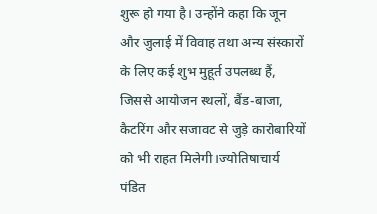शुरू हो गया है। उन्होंने कहा कि जून और जुलाई में विवाह तथा अन्य संस्कारों के लिए कई शुभ मुहूर्त उपलब्ध हैं, जिससे आयोजन स्थलों, बैंड-बाजा, कैटरिंग और सजावट से जुड़े कारोबारियों को भी राहत मिलेगी।ज्योतिषाचार्य पंडित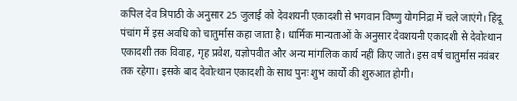कपिल देव त्रिपाठी के अनुसार 25 जुलाई को देवशयनी एकादशी से भगवान विष्णु योगनिद्रा में चले जाएंगे। हिंदू पंचांग में इस अवधि को चातुर्मास कहा जाता है। धार्मिक मान्यताओं के अनुसार देवशयनी एकादशी से देवोत्थान एकादशी तक विवाह, गृह प्रवेश, यज्ञोपवीत और अन्य मांगलिक कार्य नहीं किए जाते। इस वर्ष चातुर्मास नवंबर तक रहेगा। इसके बाद देवोत्थान एकादशी के साथ पुनः शुभ कार्यों की शुरुआत होगी।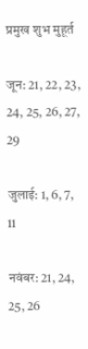प्रमुख शुभ मुहूर्त

जून: 21, 22, 23, 24, 25, 26, 27, 29

जुलाई: 1, 6, 7, 11

नवंबर: 21, 24, 25, 26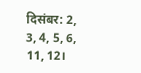दिसंबर: 2, 3, 4, 5, 6, 11, 12।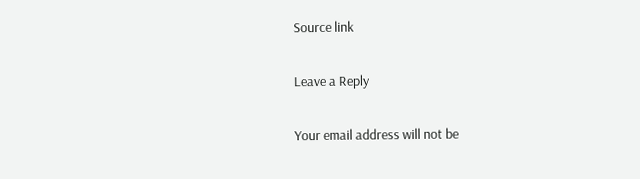Source link

Leave a Reply

Your email address will not be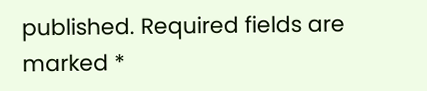published. Required fields are marked *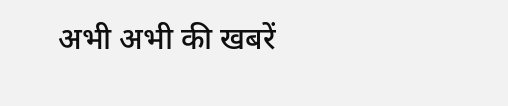अभी अभी की खबरें